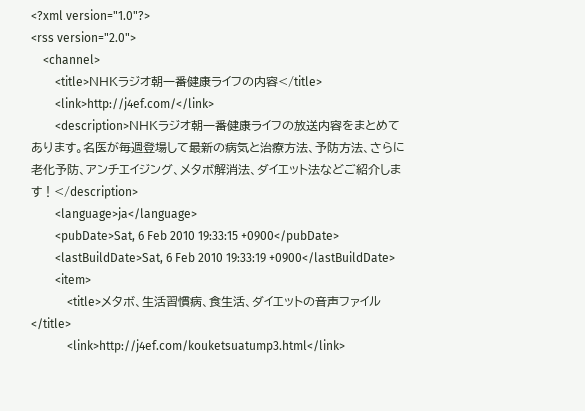<?xml version="1.0"?>
<rss version="2.0">
    <channel>
        <title>ＮＨＫラジオ朝一番健康ライフの内容</title>
        <link>http://j4ef.com/</link>
        <description>ＮＨＫラジオ朝一番健康ライフの放送内容をまとめてあります。名医が毎週登場して最新の病気と治療方法、予防方法、さらに老化予防、アンチエイジング、メタボ解消法、ダイエット法などご紹介します！</description>
        <language>ja</language>
        <pubDate>Sat, 6 Feb 2010 19:33:15 +0900</pubDate>
        <lastBuildDate>Sat, 6 Feb 2010 19:33:19 +0900</lastBuildDate>
        <item>
            <title>メタボ、生活習慣病、食生活、ダイエットの音声ファイル</title>
            <link>http://j4ef.com/kouketsuatump3.html</link>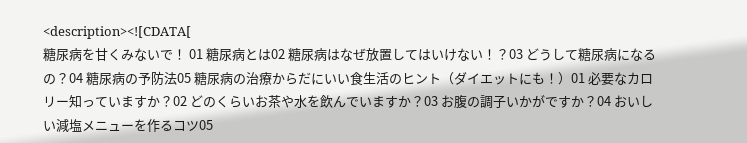<description><![CDATA[
糖尿病を甘くみないで！ 01 糖尿病とは02 糖尿病はなぜ放置してはいけない！？03 どうして糖尿病になるの？04 糖尿病の予防法05 糖尿病の治療からだにいい食生活のヒント（ダイエットにも！）01 必要なカロリー知っていますか？02 どのくらいお茶や水を飲んでいますか？03 お腹の調子いかがですか？04 おいしい減塩メニューを作るコツ05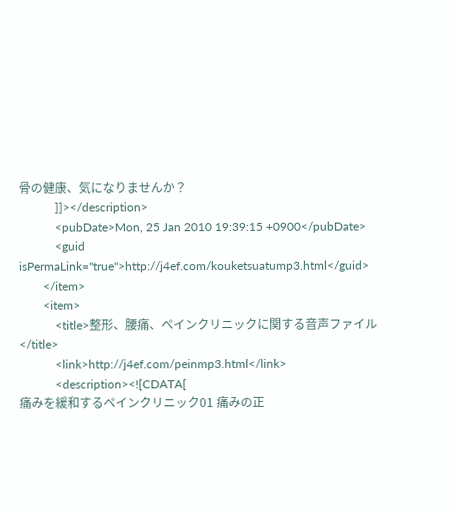骨の健康、気になりませんか？
            ]]></description>
            <pubDate>Mon, 25 Jan 2010 19:39:15 +0900</pubDate>
            <guid isPermaLink="true">http://j4ef.com/kouketsuatump3.html</guid>
        </item>
        <item>
            <title>整形、腰痛、ペインクリニックに関する音声ファイル</title>
            <link>http://j4ef.com/peinmp3.html</link>
            <description><![CDATA[
痛みを緩和するペインクリニック01 痛みの正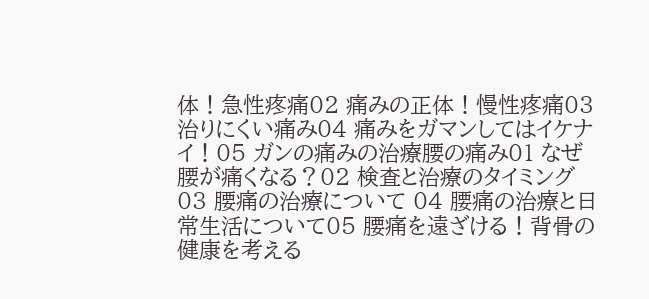体！急性疼痛02 痛みの正体！慢性疼痛03 治りにくい痛み04 痛みをガマンしてはイケナイ！05 ガンの痛みの治療腰の痛み01 なぜ腰が痛くなる？02 検査と治療のタイミング 03 腰痛の治療について 04 腰痛の治療と日常生活について05 腰痛を遠ざける！背骨の健康を考える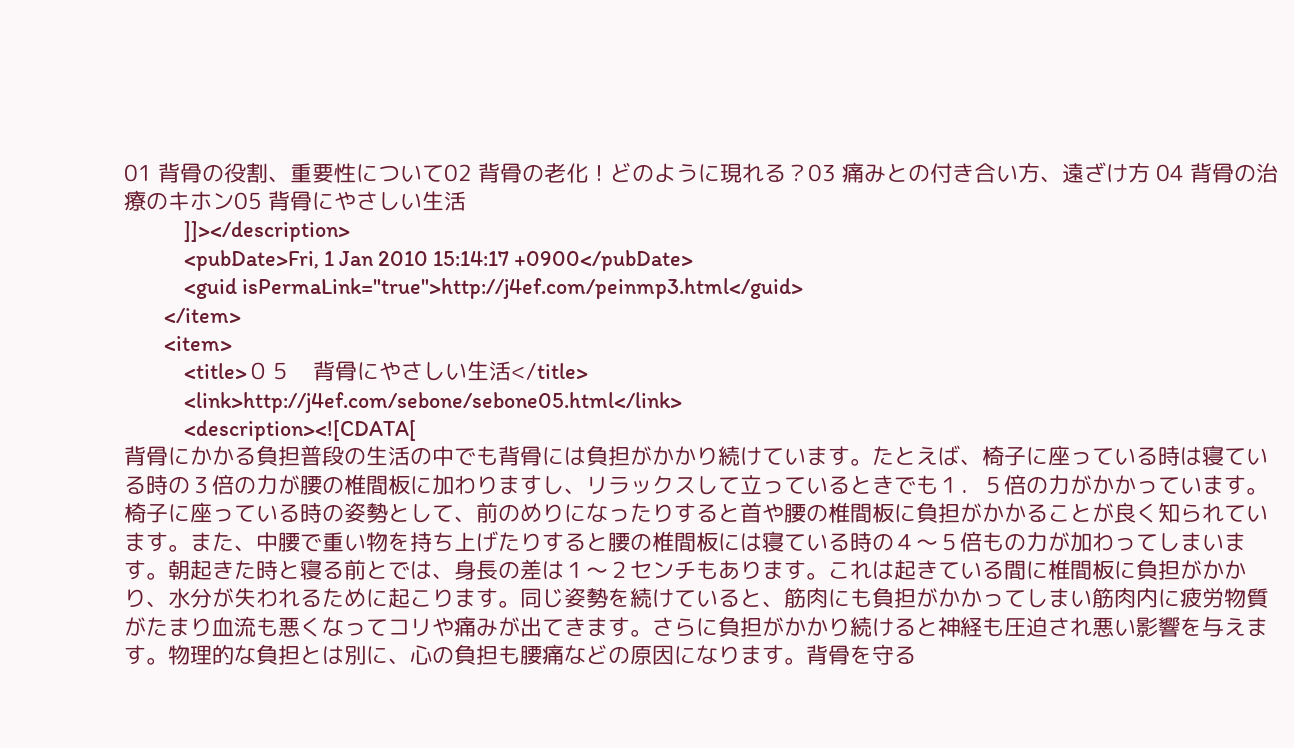01 背骨の役割、重要性について02 背骨の老化！どのように現れる？03 痛みとの付き合い方、遠ざけ方 04 背骨の治療のキホン05 背骨にやさしい生活
            ]]></description>
            <pubDate>Fri, 1 Jan 2010 15:14:17 +0900</pubDate>
            <guid isPermaLink="true">http://j4ef.com/peinmp3.html</guid>
        </item>
        <item>
            <title>０５　背骨にやさしい生活</title>
            <link>http://j4ef.com/sebone/sebone05.html</link>
            <description><![CDATA[
背骨にかかる負担普段の生活の中でも背骨には負担がかかり続けています。たとえば、椅子に座っている時は寝ている時の３倍の力が腰の椎間板に加わりますし、リラックスして立っているときでも１．５倍の力がかかっています。椅子に座っている時の姿勢として、前のめりになったりすると首や腰の椎間板に負担がかかることが良く知られています。また、中腰で重い物を持ち上げたりすると腰の椎間板には寝ている時の４～５倍もの力が加わってしまいます。朝起きた時と寝る前とでは、身長の差は１～２センチもあります。これは起きている間に椎間板に負担がかかり、水分が失われるために起こります。同じ姿勢を続けていると、筋肉にも負担がかかってしまい筋肉内に疲労物質がたまり血流も悪くなってコリや痛みが出てきます。さらに負担がかかり続けると神経も圧迫され悪い影響を与えます。物理的な負担とは別に、心の負担も腰痛などの原因になります。背骨を守る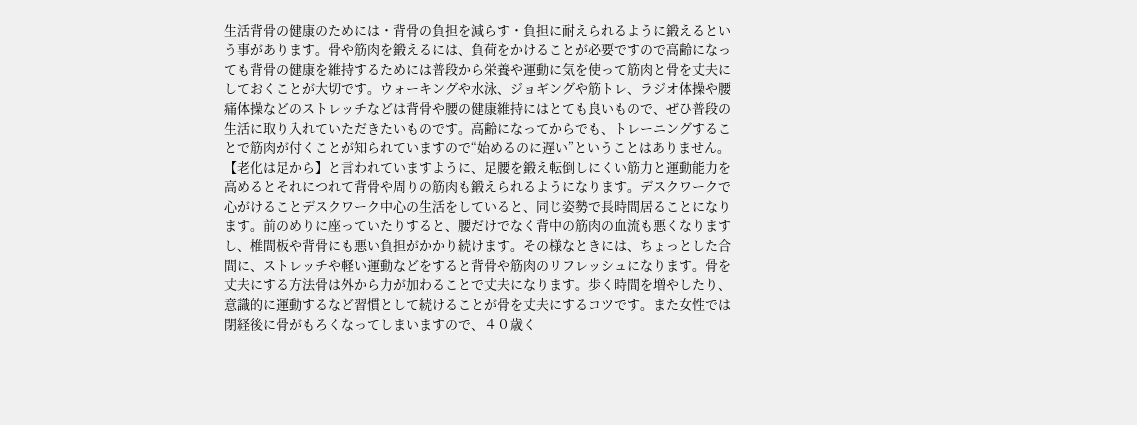生活背骨の健康のためには・背骨の負担を減らす・負担に耐えられるように鍛えるという事があります。骨や筋肉を鍛えるには、負荷をかけることが必要ですので高齢になっても背骨の健康を維持するためには普段から栄養や運動に気を使って筋肉と骨を丈夫にしておくことが大切です。ウォーキングや水泳、ジョギングや筋トレ、ラジオ体操や腰痛体操などのストレッチなどは背骨や腰の健康維持にはとても良いもので、ぜひ普段の生活に取り入れていただきたいものです。高齢になってからでも、トレーニングすることで筋肉が付くことが知られていますので“始めるのに遅い”ということはありません。【老化は足から】と言われていますように、足腰を鍛え転倒しにくい筋力と運動能力を高めるとそれにつれて背骨や周りの筋肉も鍛えられるようになります。デスクワークで心がけることデスクワーク中心の生活をしていると、同じ姿勢で長時間居ることになります。前のめりに座っていたりすると、腰だけでなく背中の筋肉の血流も悪くなりますし、椎間板や背骨にも悪い負担がかかり続けます。その様なときには、ちょっとした合間に、ストレッチや軽い運動などをすると背骨や筋肉のリフレッシュになります。骨を丈夫にする方法骨は外から力が加わることで丈夫になります。歩く時間を増やしたり、意識的に運動するなど習慣として続けることが骨を丈夫にするコツです。また女性では閉経後に骨がもろくなってしまいますので、４０歳く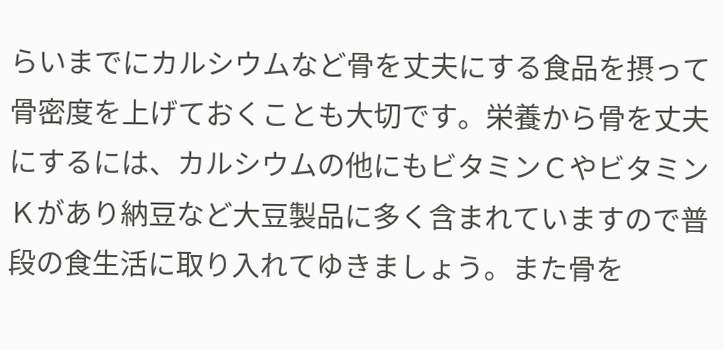らいまでにカルシウムなど骨を丈夫にする食品を摂って骨密度を上げておくことも大切です。栄養から骨を丈夫にするには、カルシウムの他にもビタミンＣやビタミンＫがあり納豆など大豆製品に多く含まれていますので普段の食生活に取り入れてゆきましょう。また骨を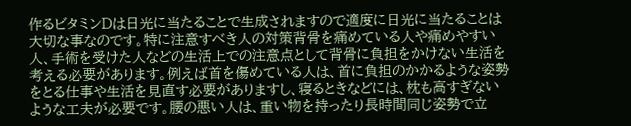作るビタミンＤは日光に当たることで生成されますので適度に日光に当たることは大切な事なのです。特に注意すべき人の対策背骨を痛めている人や痛めやすい人、手術を受けた人などの生活上での注意点として背骨に負担をかけない生活を考える必要があります。例えば首を傷めている人は、首に負担のかかるような姿勢をとる仕事や生活を見直す必要がありますし、寝るときなどには、枕も高すぎないような工夫が必要です。腰の悪い人は、重い物を持ったり長時間同じ姿勢で立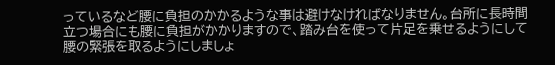っているなど腰に負担のかかるような事は避けなければなりません。台所に長時間立つ場合にも腰に負担がかかりますので、踏み台を使って片足を乗せるようにして腰の緊張を取るようにしましょ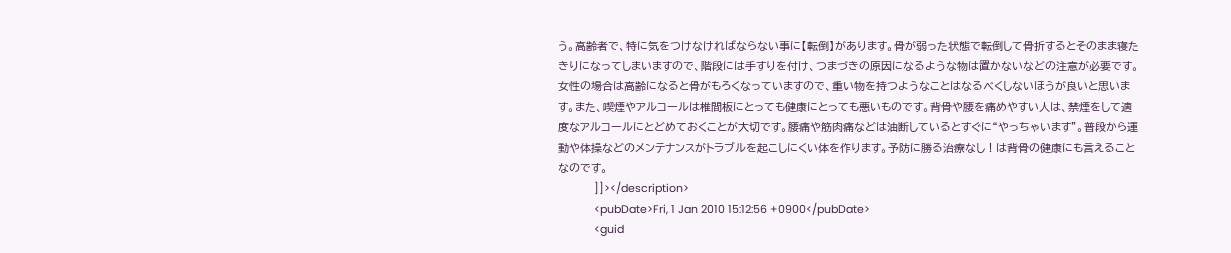う。高齢者で、特に気をつけなければならない事に【転倒】があります。骨が弱った状態で転倒して骨折するとそのまま寝たきりになってしまいますので、階段には手すりを付け、つまづきの原因になるような物は置かないなどの注意が必要です。女性の場合は高齢になると骨がもろくなっていますので、重い物を持つようなことはなるべくしないほうが良いと思います。また、喫煙やアルコールは椎間板にとっても健康にとっても悪いものです。背骨や腰を痛めやすい人は、禁煙をして適度なアルコールにとどめておくことが大切です。腰痛や筋肉痛などは油断しているとすぐに“やっちゃいます”。普段から運動や体操などのメンテナンスがトラブルを起こしにくい体を作ります。予防に勝る治療なし！は背骨の健康にも言えることなのです。
            ]]></description>
            <pubDate>Fri, 1 Jan 2010 15:12:56 +0900</pubDate>
            <guid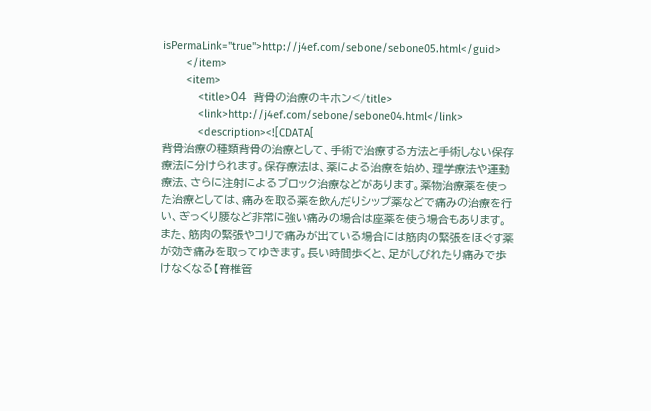isPermaLink="true">http://j4ef.com/sebone/sebone05.html</guid>
        </item>
        <item>
            <title>０４　背骨の治療のキホン</title>
            <link>http://j4ef.com/sebone/sebone04.html</link>
            <description><![CDATA[
背骨治療の種類背骨の治療として、手術で治療する方法と手術しない保存療法に分けられます。保存療法は、薬による治療を始め、理学療法や運動療法、さらに注射によるブロック治療などがあります。薬物治療薬を使った治療としては、痛みを取る薬を飲んだりシップ薬などで痛みの治療を行い、ぎっくり腰など非常に強い痛みの場合は座薬を使う場合もあります。また、筋肉の緊張やコリで痛みが出ている場合には筋肉の緊張をほぐす薬が効き痛みを取ってゆきます。長い時間歩くと、足がしびれたり痛みで歩けなくなる【脊椎管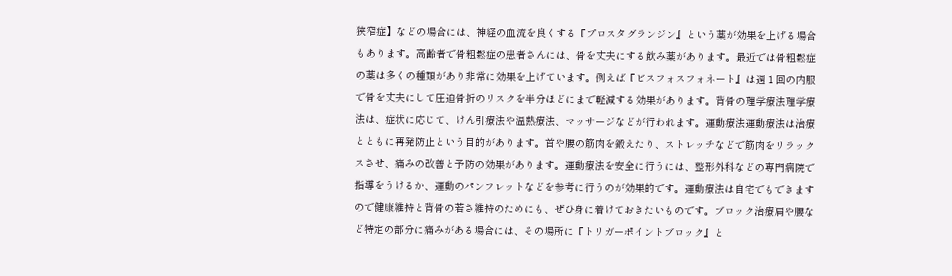狭窄症】などの場合には、神経の血流を良くする『プロスタグランジン』という薬が効果を上げる場合もあります。高齢者で骨粗鬆症の患者さんには、骨を丈夫にする飲み薬があります。最近では骨粗鬆症の薬は多くの種類があり非常に効果を上げています。例えば『ビスフォスフォネート』は週１回の内服で骨を丈夫にして圧迫骨折のリスクを半分ほどにまで軽減する効果があります。背骨の理学療法理学療法は、症状に応じて、けん引療法や温熱療法、マッサージなどが行われます。運動療法運動療法は治療とともに再発防止という目的があります。首や腰の筋肉を鍛えたり、ストレッチなどで筋肉をリラックスさせ、痛みの改善と予防の効果があります。運動療法を安全に行うには、整形外科などの専門病院で指導をうけるか、運動のパンフレットなどを参考に行うのが効果的です。運動療法は自宅でもできますので健康維持と背骨の若さ維持のためにも、ぜひ身に着けておきたいものです。ブロック治療肩や腰など特定の部分に痛みがある場合には、その場所に『トリガーポイントブロック』と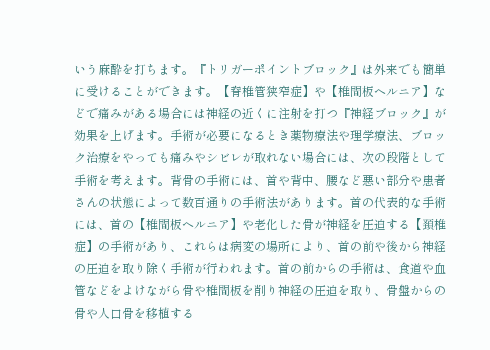いう麻酔を打ちます。『トリガーポイントブロック』は外来でも簡単に受けることができます。【脊椎管狭窄症】や【椎間板ヘルニア】などで痛みがある場合には神経の近くに注射を打つ『神経ブロック』が効果を上げます。手術が必要になるとき薬物療法や理学療法、ブロック治療をやっても痛みやシビレが取れない場合には、次の段階として手術を考えます。背骨の手術には、首や背中、腰など悪い部分や患者さんの状態によって数百通りの手術法があります。首の代表的な手術には、首の【椎間板ヘルニア】や老化した骨が神経を圧迫する【頚椎症】の手術があり、これらは病変の場所により、首の前や後から神経の圧迫を取り除く手術が行われます。首の前からの手術は、食道や血管などをよけながら骨や椎間板を削り神経の圧迫を取り、骨盤からの骨や人口骨を移植する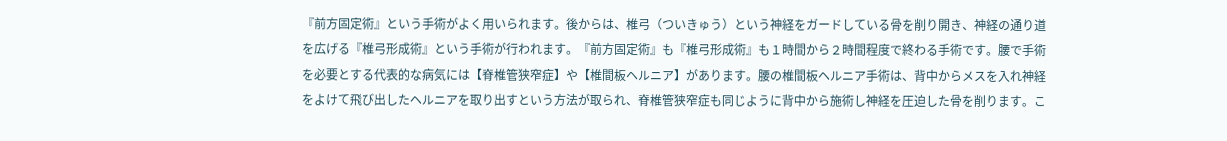『前方固定術』という手術がよく用いられます。後からは、椎弓（ついきゅう）という神経をガードしている骨を削り開き、神経の通り道を広げる『椎弓形成術』という手術が行われます。『前方固定術』も『椎弓形成術』も１時間から２時間程度で終わる手術です。腰で手術を必要とする代表的な病気には【脊椎管狭窄症】や【椎間板ヘルニア】があります。腰の椎間板ヘルニア手術は、背中からメスを入れ神経をよけて飛び出したヘルニアを取り出すという方法が取られ、脊椎管狭窄症も同じように背中から施術し神経を圧迫した骨を削ります。こ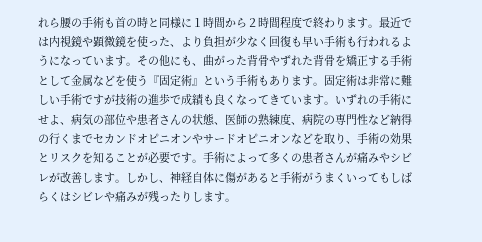れら腰の手術も首の時と同様に１時間から２時間程度で終わります。最近では内視鏡や顕微鏡を使った、より負担が少なく回復も早い手術も行われるようになっています。その他にも、曲がった背骨やずれた背骨を矯正する手術として金属などを使う『固定術』という手術もあります。固定術は非常に難しい手術ですが技術の進歩で成績も良くなってきています。いずれの手術にせよ、病気の部位や患者さんの状態、医師の熟練度、病院の専門性など納得の行くまでセカンドオピニオンやサードオピニオンなどを取り、手術の効果とリスクを知ることが必要です。手術によって多くの患者さんが痛みやシビレが改善します。しかし、神経自体に傷があると手術がうまくいってもしばらくはシビレや痛みが残ったりします。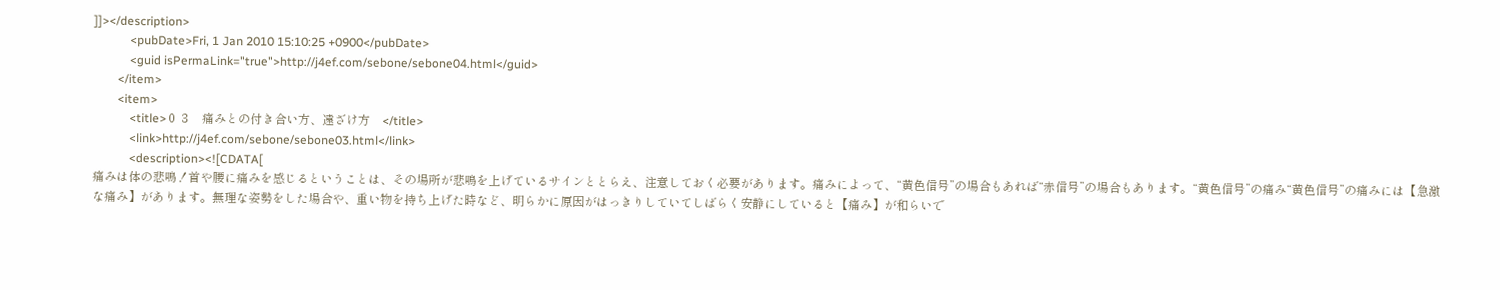]]></description>
            <pubDate>Fri, 1 Jan 2010 15:10:25 +0900</pubDate>
            <guid isPermaLink="true">http://j4ef.com/sebone/sebone04.html</guid>
        </item>
        <item>
            <title>０３　痛みとの付き合い方、遠ざけ方　</title>
            <link>http://j4ef.com/sebone/sebone03.html</link>
            <description><![CDATA[
痛みは体の悲鳴！首や腰に痛みを感じるということは、その場所が悲鳴を上げているサインととらえ、注意しておく必要があります。痛みによって、“黄色信号”の場合もあれば“赤信号”の場合もあります。“黄色信号”の痛み“黄色信号”の痛みには【急激な痛み】があります。無理な姿勢をした場合や、重い物を持ち上げた時など、明らかに原因がはっきりしていてしばらく安静にしていると【痛み】が和らいで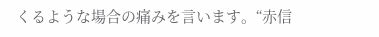くるような場合の痛みを言います。“赤信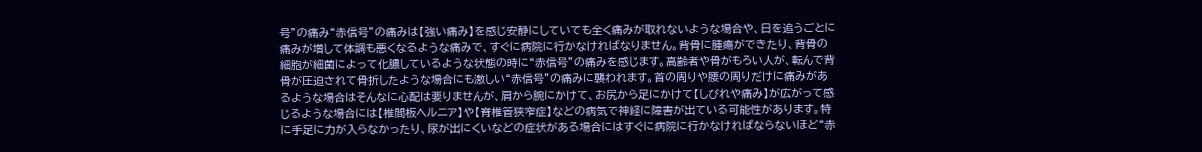号”の痛み“赤信号”の痛みは【強い痛み】を感じ安静にしていても全く痛みが取れないような場合や、日を追うごとに痛みが増して体調も悪くなるような痛みで、すぐに病院に行かなければなりません。背骨に腫瘍ができたり、背骨の細胞が細菌によって化膿しているような状態の時に“赤信号”の痛みを感じます。高齢者や骨がもろい人が、転んで背骨が圧迫されて骨折したような場合にも激しい“赤信号”の痛みに襲われます。首の周りや腰の周りだけに痛みがあるような場合はそんなに心配は要りませんが、肩から腕にかけて、お尻から足にかけて【しびれや痛み】が広がって感じるような場合には【椎間板ヘルニア】や【脊椎管狭窄症】などの病気で神経に障害が出ている可能性があります。特に手足に力が入らなかったり、尿が出にくいなどの症状がある場合にはすぐに病院に行かなければならないほど“赤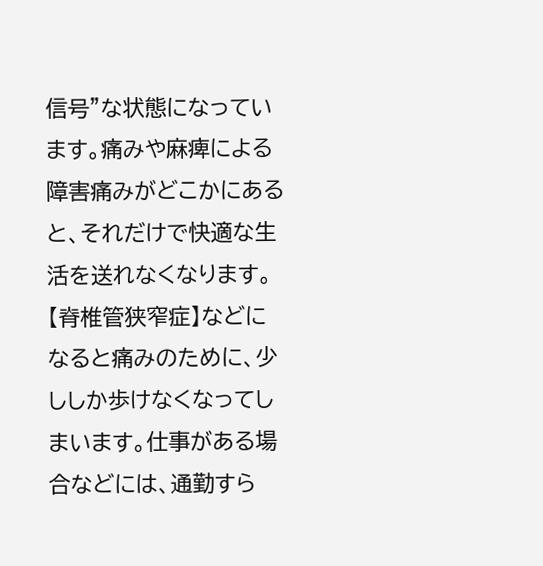信号”な状態になっています。痛みや麻痺による障害痛みがどこかにあると、それだけで快適な生活を送れなくなります。【脊椎管狭窄症】などになると痛みのために、少ししか歩けなくなってしまいます。仕事がある場合などには、通勤すら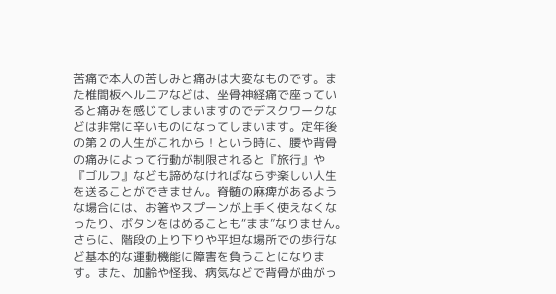苦痛で本人の苦しみと痛みは大変なものです。また椎間板ヘルニアなどは、坐骨神経痛で座っていると痛みを感じてしまいますのでデスクワークなどは非常に辛いものになってしまいます。定年後の第２の人生がこれから！という時に、腰や背骨の痛みによって行動が制限されると『旅行』や『ゴルフ』なども諦めなければならず楽しい人生を送ることができません。脊髄の麻痺があるような場合には、お箸やスプーンが上手く使えなくなったり、ボタンをはめることも“まま”なりません。さらに、階段の上り下りや平坦な場所での歩行など基本的な運動機能に障害を負うことになります。また、加齢や怪我、病気などで背骨が曲がっ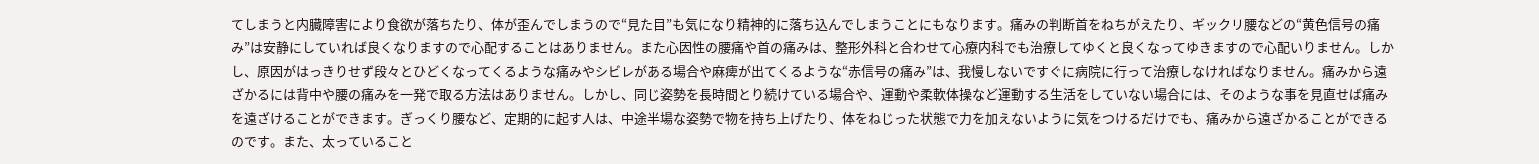てしまうと内臓障害により食欲が落ちたり、体が歪んでしまうので“見た目”も気になり精神的に落ち込んでしまうことにもなります。痛みの判断首をねちがえたり、ギックリ腰などの“黄色信号の痛み”は安静にしていれば良くなりますので心配することはありません。また心因性の腰痛や首の痛みは、整形外科と合わせて心療内科でも治療してゆくと良くなってゆきますので心配いりません。しかし、原因がはっきりせず段々とひどくなってくるような痛みやシビレがある場合や麻痺が出てくるような“赤信号の痛み”は、我慢しないですぐに病院に行って治療しなければなりません。痛みから遠ざかるには背中や腰の痛みを一発で取る方法はありません。しかし、同じ姿勢を長時間とり続けている場合や、運動や柔軟体操など運動する生活をしていない場合には、そのような事を見直せば痛みを遠ざけることができます。ぎっくり腰など、定期的に起す人は、中途半場な姿勢で物を持ち上げたり、体をねじった状態で力を加えないように気をつけるだけでも、痛みから遠ざかることができるのです。また、太っていること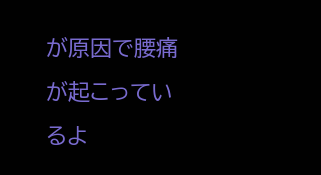が原因で腰痛が起こっているよ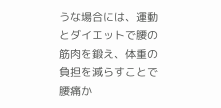うな場合には、運動とダイエットで腰の筋肉を鍛え、体重の負担を減らすことで腰痛か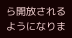ら開放されるようになりま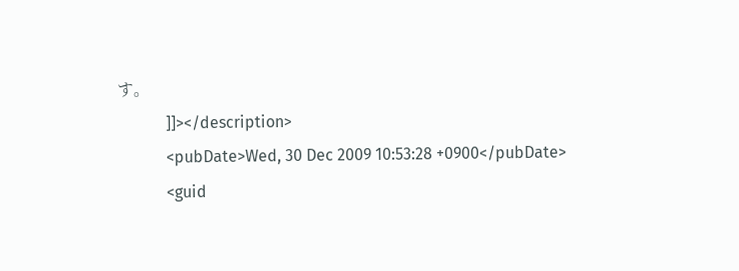す。
            ]]></description>
            <pubDate>Wed, 30 Dec 2009 10:53:28 +0900</pubDate>
            <guid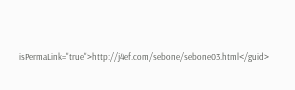isPermaLink="true">http://j4ef.com/sebone/sebone03.html</guid>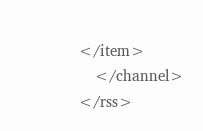</item>
    </channel>
</rss>